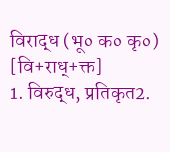विराद्ध (भू० क० कृ०) [वि+राध्+क्त]
1. विरुद्ध, प्रतिकृत2.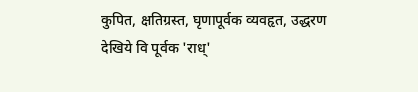कुपित, क्षतिग्रस्त, घृणापूर्वक व्यवहृत, उद्धरण देखिये वि पूर्वक 'राध्'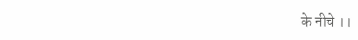के नीचे ।।